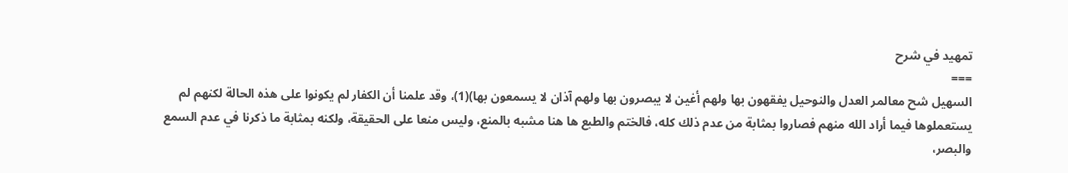تمهيد في شرح
===
السهيل شح معالمر العدل والنوحيل يفقهون بها ولهم أغين لا يبصرون بها ولهم آذان لا يسمعون بها)(1)، وقد علمنا أن الكفار لم يكونوا على هذه الحالة لكنهم لم يستعملوها فيما أراد الله منهم فصاروا بمثابة من عدم ذلك كله، فالختم والطبع ها هنا مشبه بالمنع، وليس منعا على الحقيقة، ولكنه بمثابة ما ذكرنا في عدم السمع والبصر،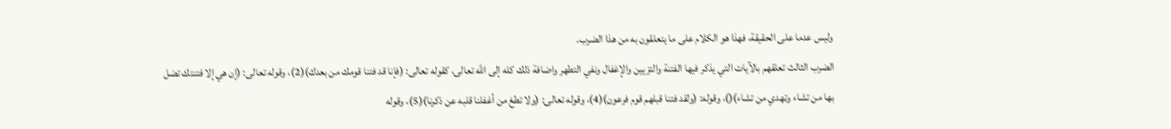وليس عدما على الحقيقة، فهذا هو الكلام على ما يتعلقون به من هذا الضرب.
الضرب الثالث تعلقهم بالآيات التي يذكر فيها الفتنة والتزيين والإغفال ونفي التطهر واضافة ذلك كله إلى الله تعالى، كقوله تعالى: (فإنا قد فتنا قومك من بعدك)(2)، وقوله تعالى: (إن هي إلا فتنتك تضل بها من تشاء وتهدي من تشاء)()، وقوله: (ولقد فتنا قبلهم قوم فرعون)(4)، وقوله تعالى: (ولا تطغ من أغفلنا قلبه عن ذكرنا)(5)، وقوله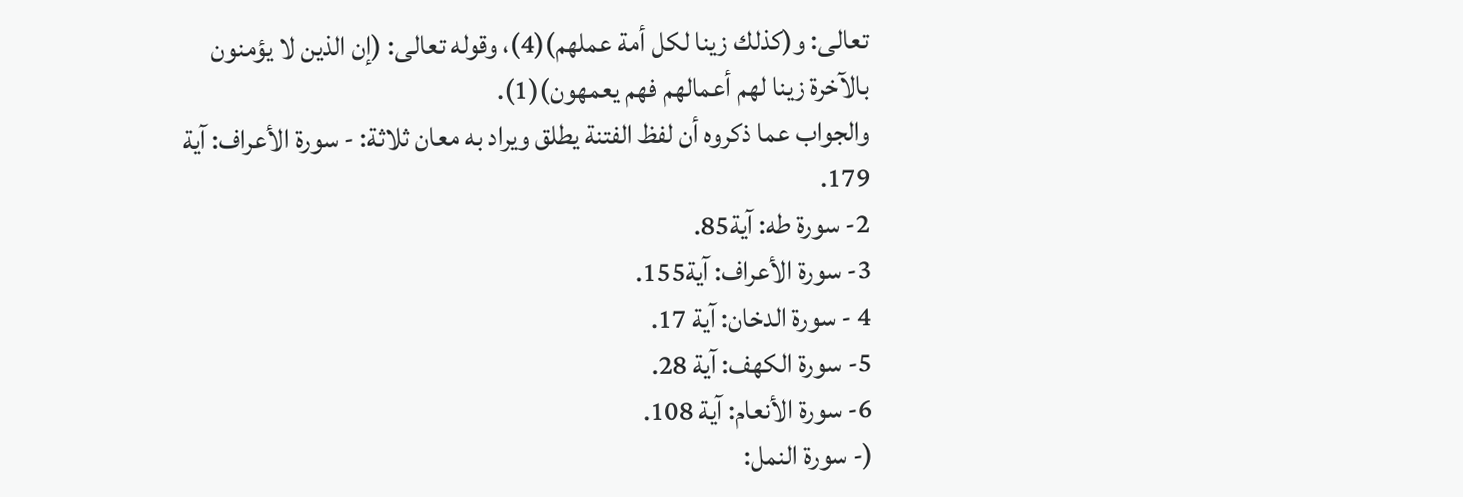تعالى: و(كذلك زينا لكل أمة عملهم)(4)، وقوله تعالى: (إن الذين لا يؤمنون بالآخرة زينا لهم أعمالهم فهم يعمهون)(1).
والجواب عما ذكروه أن لفظ الفتنة يطلق ويراد به معان ثلاثة: - سورة الأعراف: آية 179.
2- سورة طه: آية85.
3- سورة الأعراف: آية155.
4 - سورة الدخان: آية 17.
5- سورة الكهف: آية 28.
6- سورة الأنعام: آية 108.
(- سورة النمل: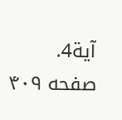آية4.
صفحه ۴۰۹